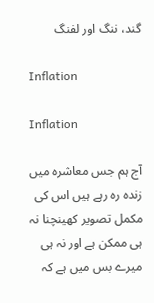گند، ننگ اور لفنگ

Inflation

Inflation

آج ہم جس معاشرہ میں زندہ رہ رہے ہیں اس کی مکمل تصویر کھینچنا نہ ہی ممکن ہے اور نہ ہی میرے بس میں ہے کہ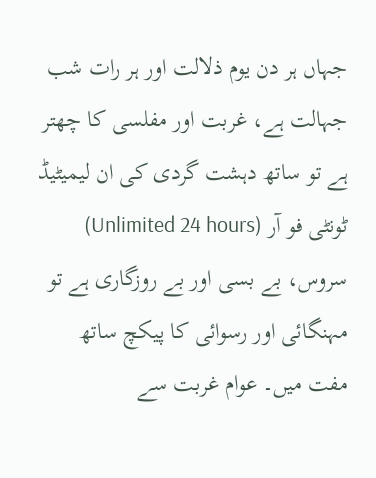جہاں ہر دن یوم ذلالت اور ہر رات شب جہالت ہے، غربت اور مفلسی کا چھتر ہے تو ساتھ دہشت گردی کی ان لیمیٹیڈ ٹونٹی فو آر (Unlimited 24 hours) سروس، بے بسی اور بے روزگاری ہے تو مہنگائی اور رسوائی کا پیکچ ساتھ مفت میں۔ عوام غربت سے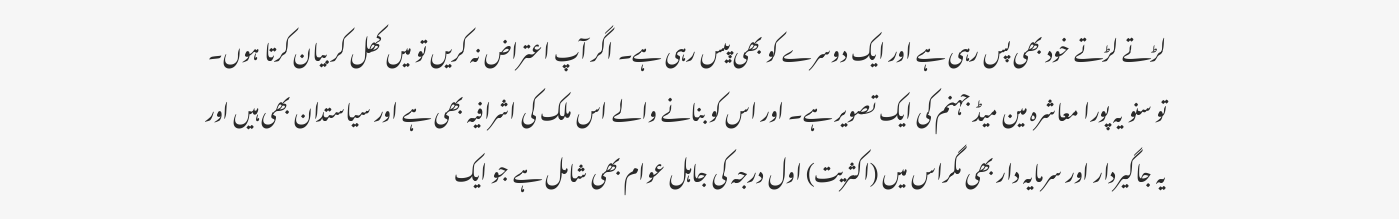لڑتے لڑتے خود بھی پس رہی ہے اور ایک دوسرے کو بھی پیس رہی ہے۔ اگر آپ اعتراض نہ کریں تو میں کھل کر بیان کرتا ہوں۔ تو سنو یہ پورا معاشرہ مین میڈ جہنم کی ایک تصویر ہے۔ اور اس کو بنانے والے اس ملک کی اشرافیہ بھی ہے اور سیاستدان بھی ہیں اور یہ جاگیردار اور سرمایہ دار بھی مگراس میں (اکثریت) اول درجہ کی جاہل عوام بھی شامل ہے جو ایک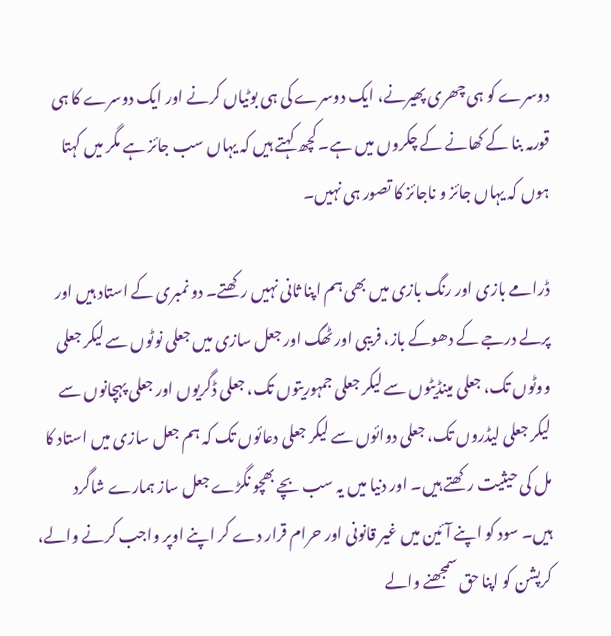دوسرے کو ہی چھری پھیرنے، ایک دوسرے کی ہی بوٹیاں کرنے اور ایک دوسرے کا ہی قورمہ بنا کے کھانے کے چکروں میں ہے۔ کچھ کہتے ہیں کہ یہاں سب جائز ہے مگر میں کہتا ہوں کہ یہاں جائز و ناجائز کا تصور ہی نہیں۔

ڈرامے بازی اور رنگ بازی میں بھی ہم اپنا ثانی نہیں رکھتے۔ دو نمبری کے استاد ہیں اور پرلے درجے کے دھوکے باز، فریبی اور ٹھگ اور جعل سازی میں جعلی نوٹوں سے لیکر جعلی ووٹوں تک، جعلی مینڈیٹوں سے لیکر جعلی جمہوریتوں تک، جعلی ڈگریوں اور جعلی پہچانوں سے لیکر جعلی لیڈروں تک، جعلی دوائوں سے لیکر جعلی دعائوں تک کہ ہم جعل سازی میں استاد کا مل کی حیثیت رکھتے ہیں۔ اور دنیا میں یہ سب بچے بھچو نگڑے جعل ساز ہمارے شاگرد ہیں۔ سود کو اپنے آئین میں غیر قانونی اور حرام قرار دے کر اپنے اوپر واجب کرنے والے، کرپشن کو اپنا حق سمجھنے والے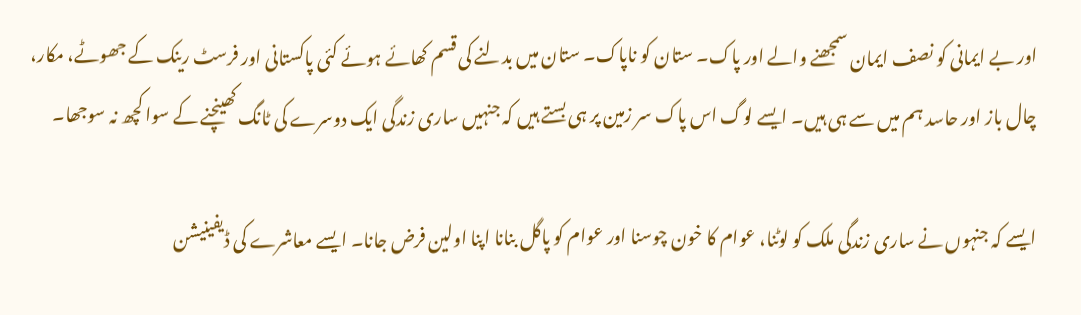اور بے ایمانی کو نصف ایمان سمجھنے والے اور پاک۔ ستان کو ناپاک۔ ستان میں بدلنے کی قسم کھائے ہوئے کئی پاکستانی اور فرسٹ رینک کے جھوٹے، مکار، چال باز اور حاسد ہم میں سے ہی ہیں۔ ایسے لوگ اس پاک سر زمین پر ہی بستے ہیں کہ جنہیں ساری زندگی ایک دوسرے کی ٹانگ کھینچنے کے سوا کچھ نہ سوجھا۔

ایسے کہ جنہوں نے ساری زندگی ملک کو لوٹنا، عوام کا خون چوسنا اور عوام کو پاگل بنانا اپنا اولین فرض جانا۔ ایسے معاشرے کی ڈیفینیشن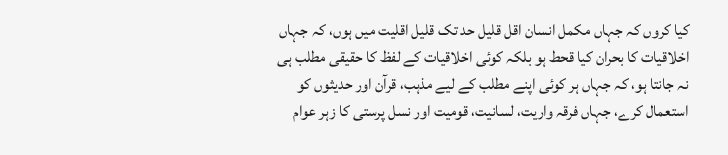کیا کروں کہ جہاں مکمل انسان اقل قلیل حد تک قلیل اقلیت میں ہوں، کہ جہاں اخلاقیات کا بحران کیا قحط ہو بلکہ کوئی اخلاقیات کے لفظ کا حقیقی مطلب ہی نہ جانتا ہو، کہ جہاں ہر کوئی اپنے مطلب کے لیے مذہب، قرآن اور حدیثوں کو استعمال کرے، جہاں فرقہ واریت، لسانیت، قومیت اور نسل پرستی کا زہر عوام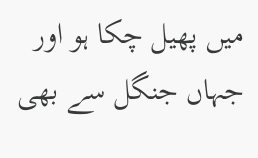میں پھیل چکا ہو اور جہاں جنگل سے بھی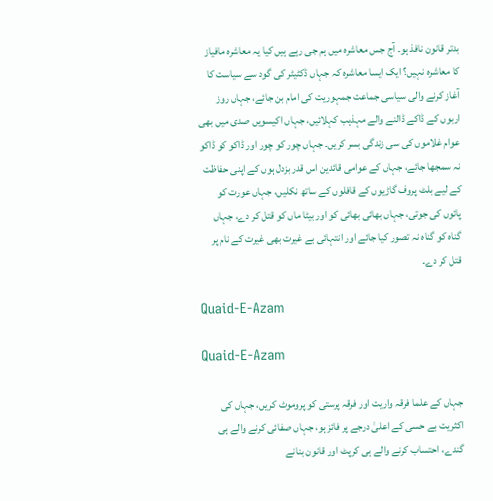بدتر قانون نافذ ہو۔ آج جس معاشرہ میں ہم جی رہے ہیں کیا یہ معاشرہ مافیاز کا معاشرہ نہیں؟ ایک ایسا معاشرہ کہ جہاں ڈکٹیٹر کی گود سے سیاست کا آغاز کرنے والی سیاسی جماعت جمہوریت کی امام بن جائے، جہاں روز اربوں کے ڈاکے ڈالنے والے مہذہب کہلائیں، جہاں اکیسویں صدی میں بھی عوام غلاموں کی سی زندگی بسر کریں۔ جہاں چور کو چور اور ڈاکو کو ڈاکو نہ سمجھا جائے، جہاں کے عوامی قائدین اس قدر بزدل ہوں کے اپنی حفاظت کے لیے بلٹ پروف گاڑیوں کے قافلوں کے ساتھ نکلیں، جہاں عورت کو پائوں کی جوتی، جہاں بھائی بھائی کو اور بیٹا ماں کو قتل کر دے، جہاں گناہ کو گناہ نہ تصور کیا جائے اور انتہائی بے غیرت بھی غیرت کے نام پر قتل کر دے۔

Quaid-E-Azam

Quaid-E-Azam

جہاں کے علما فرقہ واریت اور فرقہ پرستی کو پروموٹ کریں، جہاں کی اکثریت بے حسی کے اعلیٰ درجے پر فائز ہو، جہاں صفائی کرنے والے ہی گندے، احتساب کرنے والے ہی کرپٹ اور قانون بنانے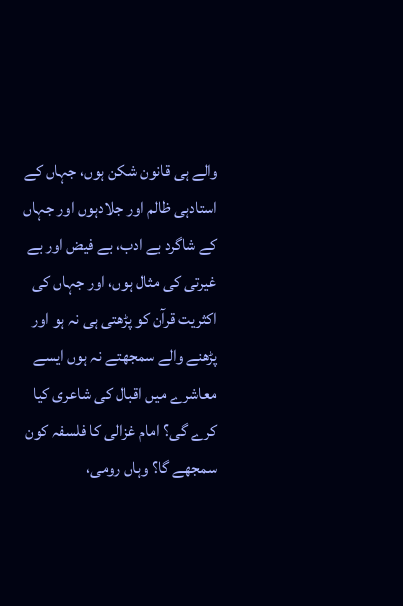والے ہی قانون شکن ہوں، جہاں کے استادہی ظالم اور جلادہوں اور جہاں کے شاگرد بے ادب، بے فیض اور بے غیرتی کی مثال ہوں، اور جہاں کی اکثریت قرآن کو پڑھتی ہی نہ ہو اور پڑھنے والے سمجھتے نہ ہوں ایسے معاشرے میں اقبال کی شاعری کیا کرے گی؟ امام غزالی کا فلسفہ کون سمجھے گا؟ وہاں رومی،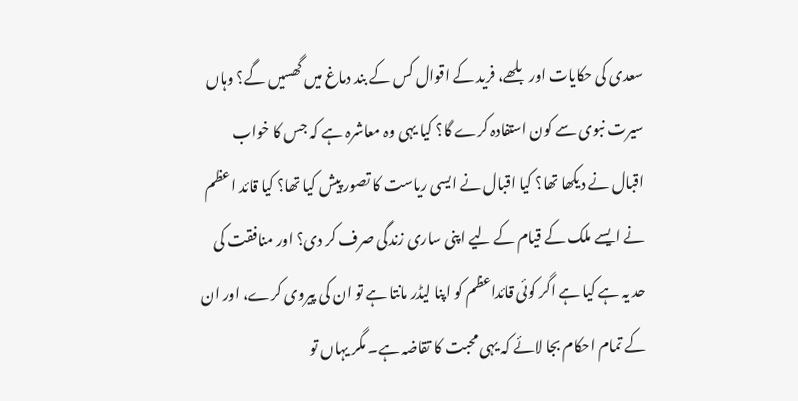سعدی کی حکایات اور بلھے، فرید کے اقوال کس کے بند دماغ میں گھسیں گے؟ وہاں سیرت نبوی سے کون استفادہ کرے گا؟ کیا یہی وہ معاشرہ ہے کہ جس کا خواب اقبال نے دیکھا تھا؟ کیا اقبال نے ایسی ریاست کا تصور پیش کیا تھا؟ کیا قائد اعظم نے ایسے ملک کے قیام کے لیے اپنی ساری زندگی صرف کر دی؟ اور منافقت کی حد یہ ہے کیا ہے اگر کوئی قائداعظم کو اپنا لیڈر مانتا ہے تو ان کی پیروی کرے، اور ان کے تمام احکام بجا لائے کہ یہی محبت کا تقاضہ ہے۔ مگر یہاں تو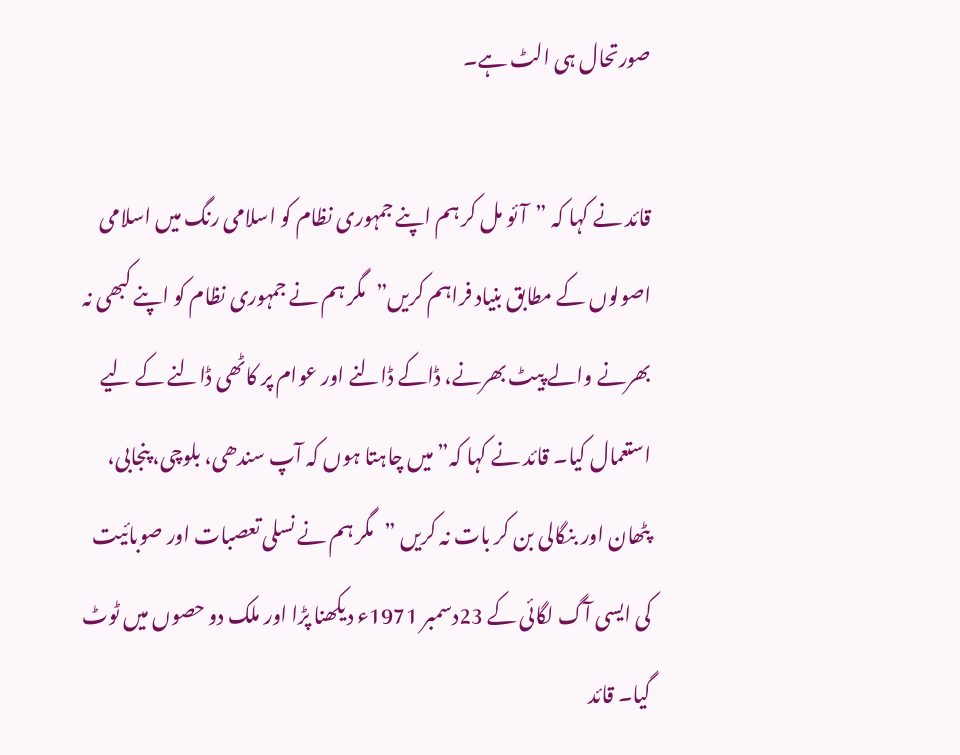صورتحال ہی الٹ ہے۔

قائد نے کہا کہ ”آئو مل کر ہم اپنے جمہوری نظام کو اسلامی رنگ میں اسلامی اصولوں کے مطابق بنیاد فراہم کریں”مگر ہم نے جمہوری نظام کو اپنے کبھی نہ بھرنے والے پیٹ بھرنے، ڈاکے ڈالنے اور عوام پر کاٹھی ڈالنے کے لیے استعمال کیا۔ قائد نے کہا کہ”میں چاہتا ہوں کہ آپ سندھی، بلوچی، پنجابی، پٹھان اور بنگالی بن کر بات نہ کریں ”مگر ہم نے نسلی تعصبات اور صوبائیت کی ایسی آگ لگائی کے 23دسمبر 1971ء دیکھنا پڑا اور ملک دو حصوں میں ٹوٹ گیا۔ قائد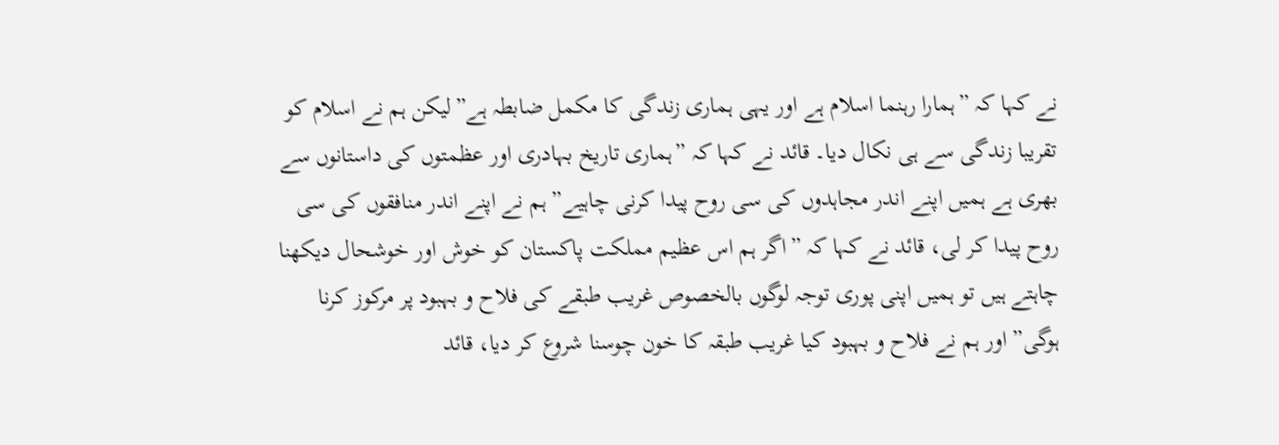نے کہا کہ ”ہمارا رہنما اسلام ہے اور یہی ہماری زندگی کا مکمل ضابطہ ہے”لیکن ہم نے اسلام کو تقریبا زندگی سے ہی نکال دیا۔ قائد نے کہا کہ ”ہماری تاریخ بہادری اور عظمتوں کی داستانوں سے بھری ہے ہمیں اپنے اندر مجاہدوں کی سی روح پیدا کرنی چاہیے” ہم نے اپنے اندر منافقوں کی سی روح پیدا کر لی، قائد نے کہا کہ ”اگر ہم اس عظیم مملکت پاکستان کو خوش اور خوشحال دیکھنا چاہتے ہیں تو ہمیں اپنی پوری توجہ لوگوں بالخصوص غریب طبقے کی فلاح و بہبود پر مرکوز کرنا ہوگی” اور ہم نے فلاح و بہبود کیا غریب طبقہ کا خون چوسنا شروع کر دیا، قائد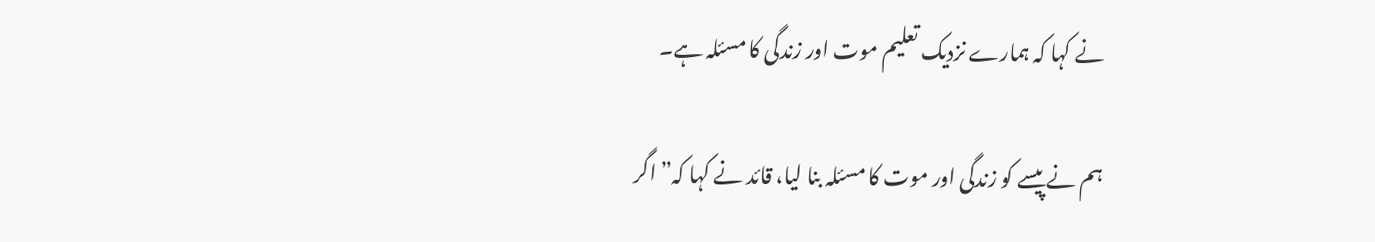نے کہا کہ ہمارے نزدیک تعلیم موت اور زندگی کا مسئلہ ہے۔

ہم نے پیسے کو زندگی اور موت کا مسئلہ بنا لیا، قائد نے کہا کہ” اگر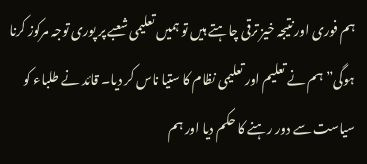ہم فوری اور نتیجہ خیز ترقی چاہتے ہیں تو ہمیں تعلیمی شعبے پر پوری توجہ مرکوز کرنا ہوگی”ہم نے تعلیم اور تعلیمی نظام کا ستیا ناس کر دیا۔ قائد نے طلباء کو سیاست سے دور رہنے کا حکم دیا اور ہم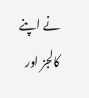نے اپنے کالجز اور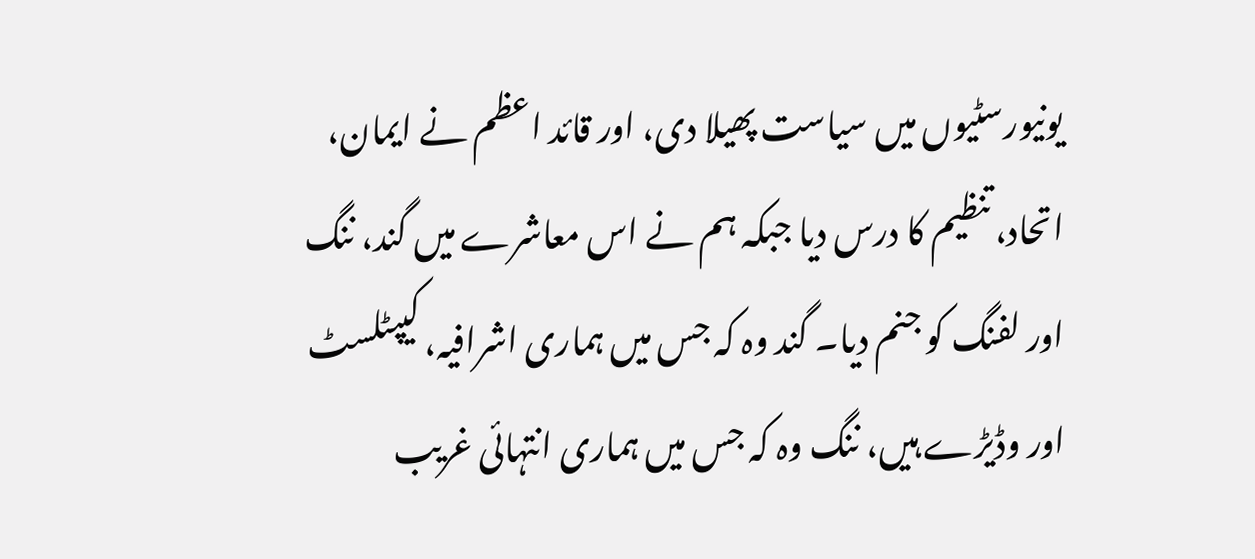یونیورسٹیوں میں سیاست پھیلا دی، اور قائد اعظم نے ایمان، اتحاد، تنظیم کا درس دیا جبکہ ہم نے اس معاشرے میں گند، ننگ اور لفنگ کو جنم دیا۔ گند وہ کہ جس میں ہماری اشرافیہ، کیپٹلسٹ اور وڈیڑے ہیں، ننگ وہ کہ جس میں ہماری انتہائی غریب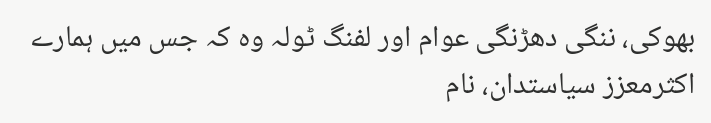بھوکی، ننگی دھڑنگی عوام اور لفنگ ٹولہ وہ کہ جس میں ہمارے اکثرمعزز سیاستدان، نام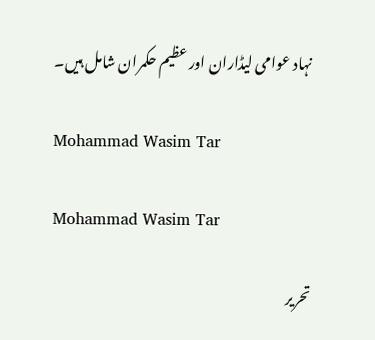نہاد عوامی لیڈاران اور عظیم حکمران شامل ہیں۔

Mohammad Wasim Tar

Mohammad Wasim Tar

تحریر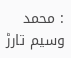: محمد وسیم تارڑ